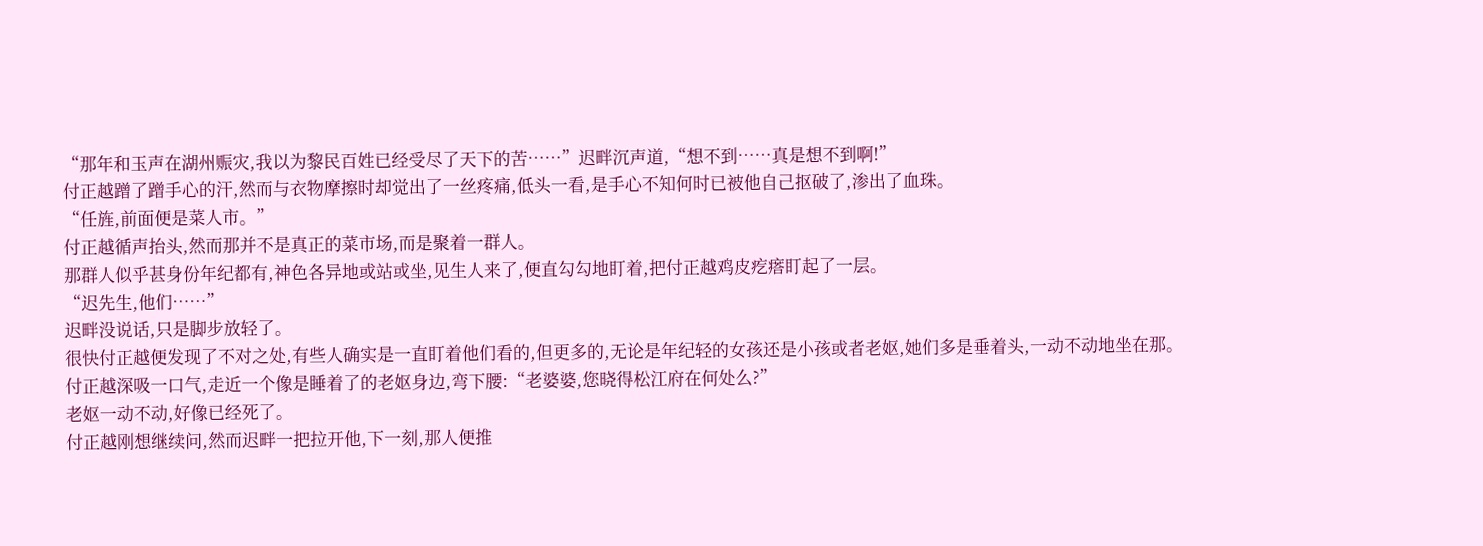“那年和玉声在湖州赈灾,我以为黎民百姓已经受尽了天下的苦……”迟畔沉声道,“想不到……真是想不到啊!”
付正越蹭了蹭手心的汗,然而与衣物摩擦时却觉出了一丝疼痛,低头一看,是手心不知何时已被他自己抠破了,渗出了血珠。
“任旌,前面便是菜人市。”
付正越循声抬头,然而那并不是真正的菜市场,而是聚着一群人。
那群人似乎甚身份年纪都有,神色各异地或站或坐,见生人来了,便直勾勾地盯着,把付正越鸡皮疙瘩盯起了一层。
“迟先生,他们……”
迟畔没说话,只是脚步放轻了。
很快付正越便发现了不对之处,有些人确实是一直盯着他们看的,但更多的,无论是年纪轻的女孩还是小孩或者老妪,她们多是垂着头,一动不动地坐在那。
付正越深吸一口气,走近一个像是睡着了的老妪身边,弯下腰:“老婆婆,您晓得松江府在何处么?”
老妪一动不动,好像已经死了。
付正越刚想继续问,然而迟畔一把拉开他,下一刻,那人便推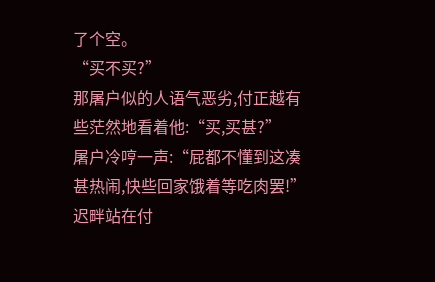了个空。
“买不买?”
那屠户似的人语气恶劣,付正越有些茫然地看着他:“买,买甚?”
屠户冷哼一声:“屁都不懂到这凑甚热闹,快些回家饿着等吃肉罢!”
迟畔站在付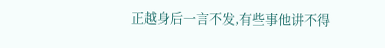正越身后一言不发,有些事他讲不得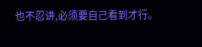也不忍讲,必须要自己看到才行。